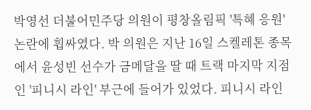박영선 더불어민주당 의원이 평창올림픽 '특혜 응원' 논란에 휩싸였다. 박 의원은 지난 16일 스켈레톤 종목에서 윤성빈 선수가 금메달을 딸 때 트랙 마지막 지점인 '피니시 라인' 부근에 들어가 있었다. 피니시 라인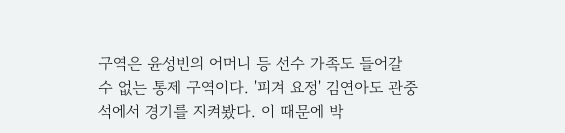구역은 윤성빈의 어머니 등 선수 가족도 들어갈 수 없는 통제 구역이다. '피겨 요정' 김연아도 관중석에서 경기를 지켜봤다. 이 때문에 박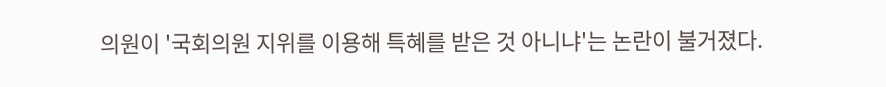의원이 '국회의원 지위를 이용해 특혜를 받은 것 아니냐'는 논란이 불거졌다.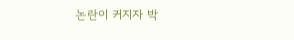논란이 커지자 박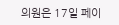의원은 17일 페이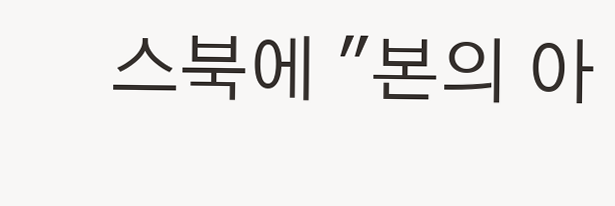스북에 "본의 아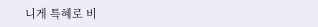니게 특혜로 비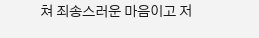쳐 죄송스러운 마음이고 저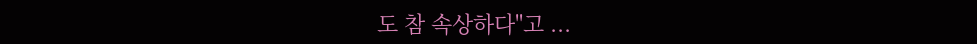도 참 속상하다"고 ...